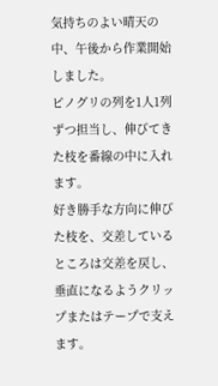気持ちのよい晴天の中、午後から作業開始しました。
ピノグリの列を1人1列ずつ担当し、伸びてきた枝を番線の中に入れます。
好き勝手な方向に伸びた枝を、交差しているところは交差を戻し、垂直になるようクリップまたはテープで支えます。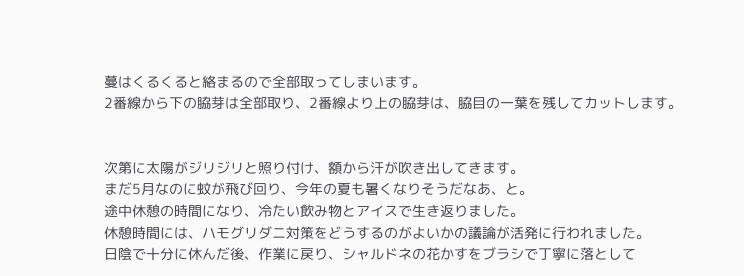蔓はくるくると絡まるので全部取ってしまいます。
2番線から下の脇芽は全部取り、2番線より上の脇芽は、脇目の一葉を残してカットします。


次第に太陽がジリジリと照り付け、額から汗が吹き出してきます。
まだ5月なのに蚊が飛び回り、今年の夏も暑くなりそうだなあ、と。
途中休憩の時間になり、冷たい飲み物とアイスで生き返りました。
休憩時間には、ハモグリダニ対策をどうするのがよいかの議論が活発に行われました。
日陰で十分に休んだ後、作業に戻り、シャルドネの花かすをブラシで丁寧に落として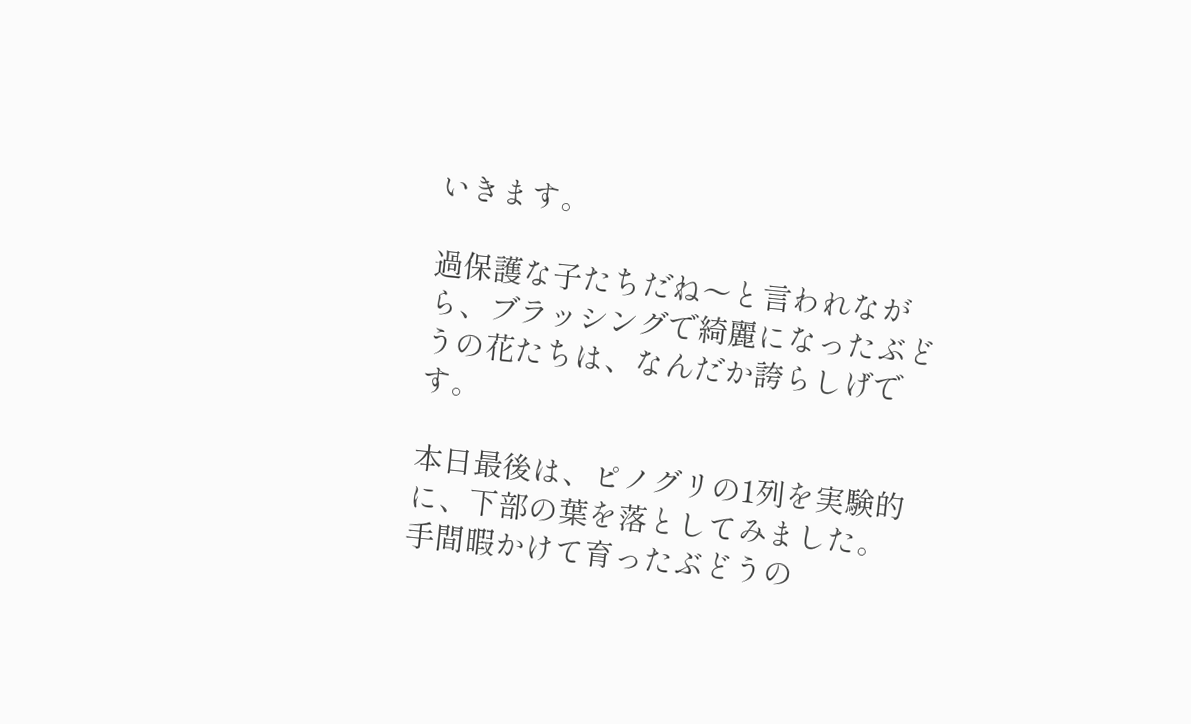いきます。

過保護な子たちだね〜と言われながら、ブラッシングで綺麗になったぶどうの花たちは、なんだか誇らしげです。

本日最後は、ピノグリの1列を実験的に、下部の葉を落としてみました。
手間暇かけて育ったぶどうの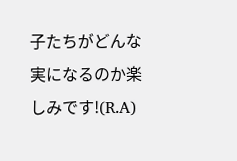子たちがどんな実になるのか楽しみです!(R.A)